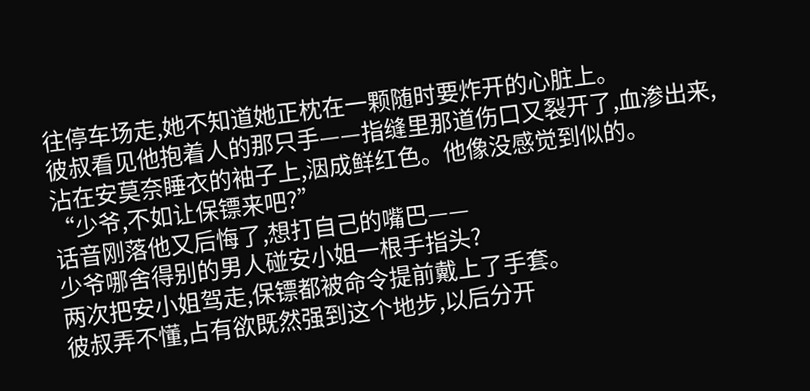往停车场走,她不知道她正枕在一颗随时要炸开的心脏上。
彼叔看见他抱着人的那只手——指缝里那道伤口又裂开了,血渗出来,沾在安莫奈睡衣的袖子上,洇成鲜红色。他像没感觉到似的。
“少爷,不如让保镖来吧?”
话音刚落他又后悔了,想打自己的嘴巴——
少爷哪舍得别的男人碰安小姐一根手指头?
两次把安小姐驾走,保镖都被命令提前戴上了手套。
彼叔弄不懂,占有欲既然强到这个地步,以后分开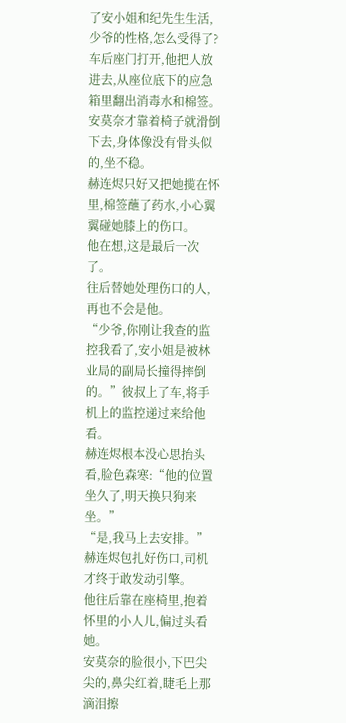了安小姐和纪先生生活,少爷的性格,怎么受得了?
车后座门打开,他把人放进去,从座位底下的应急箱里翻出消毒水和棉签。
安莫奈才靠着椅子就滑倒下去,身体像没有骨头似的,坐不稳。
赫连烬只好又把她揽在怀里,棉签蘸了药水,小心翼翼碰她膝上的伤口。
他在想,这是最后一次了。
往后替她处理伤口的人,再也不会是他。
“少爷,你刚让我查的监控我看了,安小姐是被林业局的副局长撞得摔倒的。”彼叔上了车,将手机上的监控递过来给他看。
赫连烬根本没心思抬头看,脸色森寒:“他的位置坐久了,明天换只狗来坐。”
“是,我马上去安排。”
赫连烬包扎好伤口,司机才终于敢发动引擎。
他往后靠在座椅里,抱着怀里的小人儿,偏过头看她。
安莫奈的脸很小,下巴尖尖的,鼻尖红着,睫毛上那滴泪擦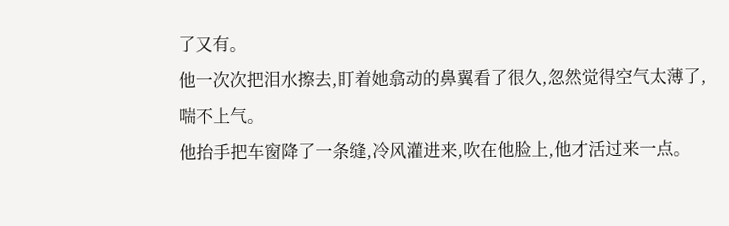了又有。
他一次次把泪水擦去,盯着她翕动的鼻翼看了很久,忽然觉得空气太薄了,喘不上气。
他抬手把车窗降了一条缝,冷风灌进来,吹在他脸上,他才活过来一点。